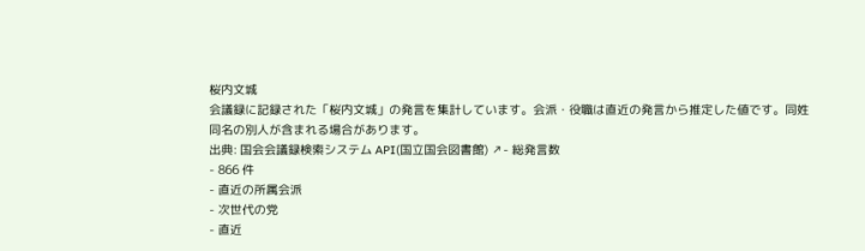桜内文城
会議録に記録された「桜内文城」の発言を集計しています。会派・役職は直近の発言から推定した値です。同姓同名の別人が含まれる場合があります。
出典: 国会会議録検索システム API(国立国会図書館) ↗- 総発言数
- 866 件
- 直近の所属会派
- 次世代の党
- 直近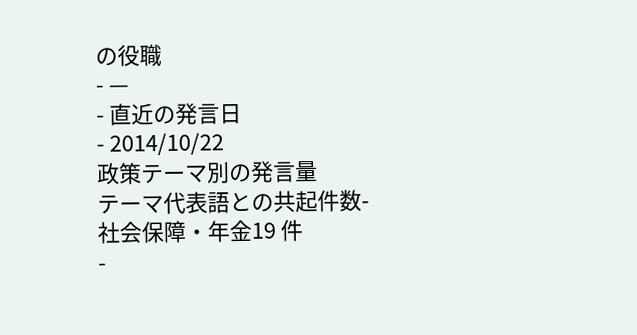の役職
- —
- 直近の発言日
- 2014/10/22
政策テーマ別の発言量
テーマ代表語との共起件数- 社会保障・年金19 件
-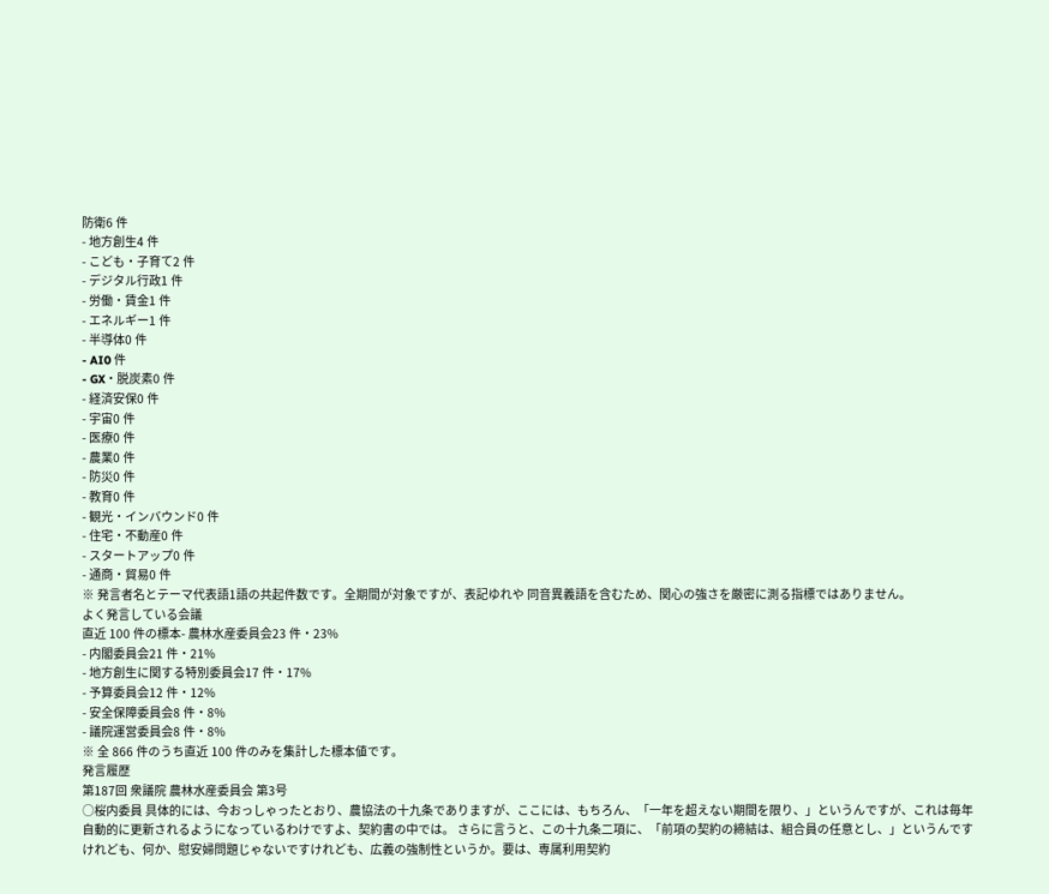防衛6 件
- 地方創生4 件
- こども・子育て2 件
- デジタル行政1 件
- 労働・賃金1 件
- エネルギー1 件
- 半導体0 件
- AI0 件
- GX・脱炭素0 件
- 経済安保0 件
- 宇宙0 件
- 医療0 件
- 農業0 件
- 防災0 件
- 教育0 件
- 観光・インバウンド0 件
- 住宅・不動産0 件
- スタートアップ0 件
- 通商・貿易0 件
※ 発言者名とテーマ代表語1語の共起件数です。全期間が対象ですが、表記ゆれや 同音異義語を含むため、関心の強さを厳密に測る指標ではありません。
よく発言している会議
直近 100 件の標本- 農林水産委員会23 件・23%
- 内閣委員会21 件・21%
- 地方創生に関する特別委員会17 件・17%
- 予算委員会12 件・12%
- 安全保障委員会8 件・8%
- 議院運営委員会8 件・8%
※ 全 866 件のうち直近 100 件のみを集計した標本値です。
発言履歴
第187回 衆議院 農林水産委員会 第3号
○桜内委員 具体的には、今おっしゃったとおり、農協法の十九条でありますが、ここには、もちろん、「一年を超えない期間を限り、」というんですが、これは毎年自動的に更新されるようになっているわけですよ、契約書の中では。 さらに言うと、この十九条二項に、「前項の契約の締結は、組合員の任意とし、」というんですけれども、何か、慰安婦問題じゃないですけれども、広義の強制性というか。要は、専属利用契約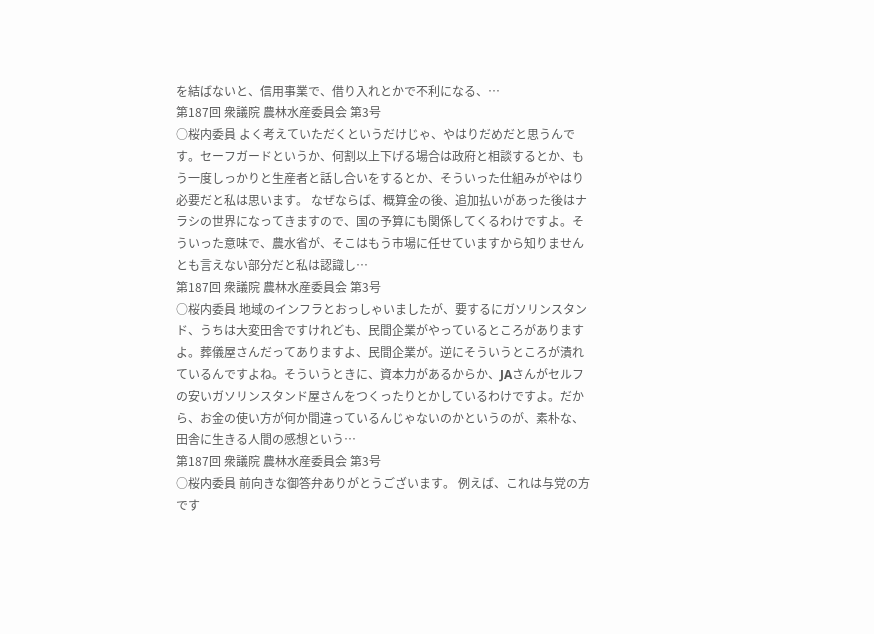を結ばないと、信用事業で、借り入れとかで不利になる、…
第187回 衆議院 農林水産委員会 第3号
○桜内委員 よく考えていただくというだけじゃ、やはりだめだと思うんです。セーフガードというか、何割以上下げる場合は政府と相談するとか、もう一度しっかりと生産者と話し合いをするとか、そういった仕組みがやはり必要だと私は思います。 なぜならば、概算金の後、追加払いがあった後はナラシの世界になってきますので、国の予算にも関係してくるわけですよ。そういった意味で、農水省が、そこはもう市場に任せていますから知りませんとも言えない部分だと私は認識し…
第187回 衆議院 農林水産委員会 第3号
○桜内委員 地域のインフラとおっしゃいましたが、要するにガソリンスタンド、うちは大変田舎ですけれども、民間企業がやっているところがありますよ。葬儀屋さんだってありますよ、民間企業が。逆にそういうところが潰れているんですよね。そういうときに、資本力があるからか、JAさんがセルフの安いガソリンスタンド屋さんをつくったりとかしているわけですよ。だから、お金の使い方が何か間違っているんじゃないのかというのが、素朴な、田舎に生きる人間の感想という…
第187回 衆議院 農林水産委員会 第3号
○桜内委員 前向きな御答弁ありがとうございます。 例えば、これは与党の方です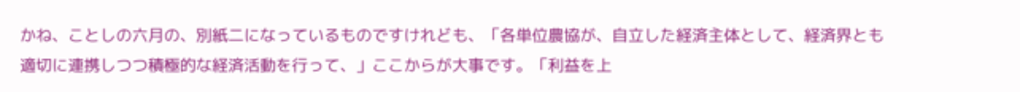かね、ことしの六月の、別紙二になっているものですけれども、「各単位農協が、自立した経済主体として、経済界とも適切に連携しつつ積極的な経済活動を行って、」ここからが大事です。「利益を上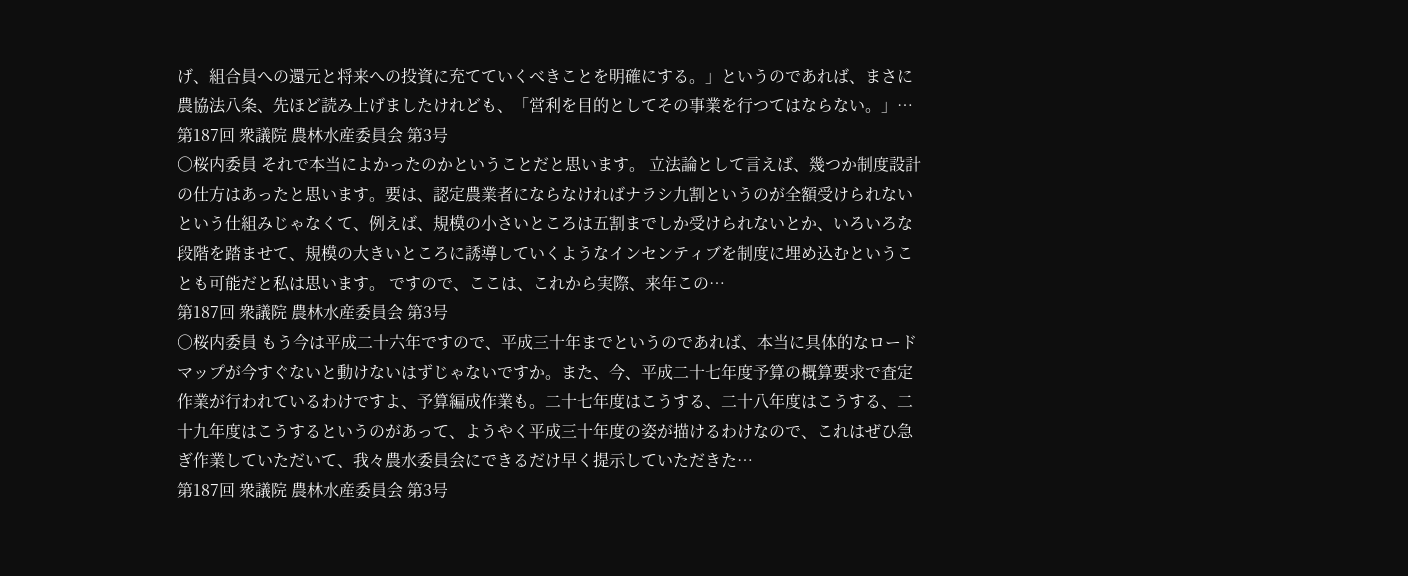げ、組合員への還元と将来への投資に充てていくべきことを明確にする。」というのであれば、まさに農協法八条、先ほど読み上げましたけれども、「営利を目的としてその事業を行つてはならない。」…
第187回 衆議院 農林水産委員会 第3号
○桜内委員 それで本当によかったのかということだと思います。 立法論として言えば、幾つか制度設計の仕方はあったと思います。要は、認定農業者にならなければナラシ九割というのが全額受けられないという仕組みじゃなくて、例えば、規模の小さいところは五割までしか受けられないとか、いろいろな段階を踏ませて、規模の大きいところに誘導していくようなインセンティブを制度に埋め込むということも可能だと私は思います。 ですので、ここは、これから実際、来年この…
第187回 衆議院 農林水産委員会 第3号
○桜内委員 もう今は平成二十六年ですので、平成三十年までというのであれば、本当に具体的なロードマップが今すぐないと動けないはずじゃないですか。また、今、平成二十七年度予算の概算要求で査定作業が行われているわけですよ、予算編成作業も。二十七年度はこうする、二十八年度はこうする、二十九年度はこうするというのがあって、ようやく平成三十年度の姿が描けるわけなので、これはぜひ急ぎ作業していただいて、我々農水委員会にできるだけ早く提示していただきた…
第187回 衆議院 農林水産委員会 第3号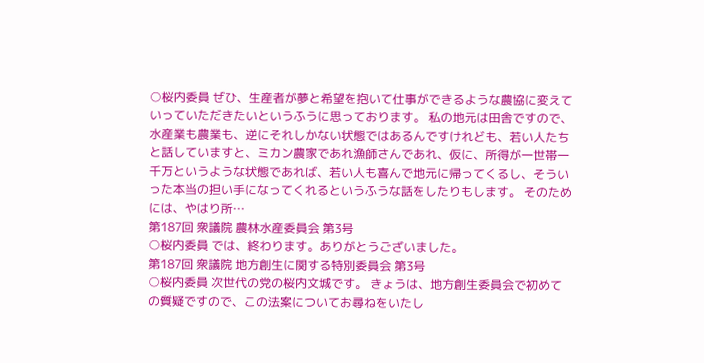○桜内委員 ぜひ、生産者が夢と希望を抱いて仕事ができるような農協に変えていっていただきたいというふうに思っております。 私の地元は田舎ですので、水産業も農業も、逆にそれしかない状態ではあるんですけれども、若い人たちと話していますと、ミカン農家であれ漁師さんであれ、仮に、所得が一世帯一千万というような状態であれば、若い人も喜んで地元に帰ってくるし、そういった本当の担い手になってくれるというふうな話をしたりもします。 そのためには、やはり所…
第187回 衆議院 農林水産委員会 第3号
○桜内委員 では、終わります。ありがとうございました。
第187回 衆議院 地方創生に関する特別委員会 第3号
○桜内委員 次世代の党の桜内文城です。 きょうは、地方創生委員会で初めての質疑ですので、この法案についてお尋ねをいたし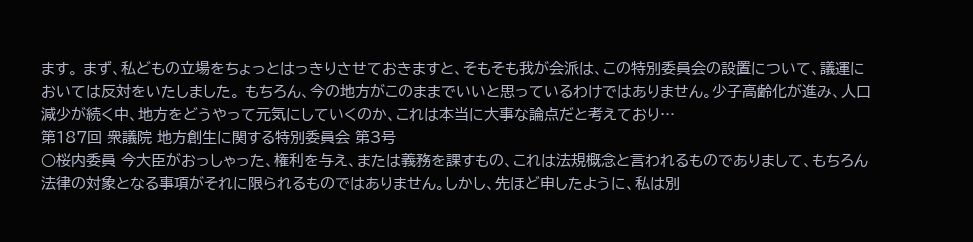ます。 まず、私どもの立場をちょっとはっきりさせておきますと、そもそも我が会派は、この特別委員会の設置について、議運においては反対をいたしました。 もちろん、今の地方がこのままでいいと思っているわけではありません。少子高齢化が進み、人口減少が続く中、地方をどうやって元気にしていくのか、これは本当に大事な論点だと考えており…
第187回 衆議院 地方創生に関する特別委員会 第3号
○桜内委員 今大臣がおっしゃった、権利を与え、または義務を課すもの、これは法規概念と言われるものでありまして、もちろん法律の対象となる事項がそれに限られるものではありません。しかし、先ほど申したように、私は別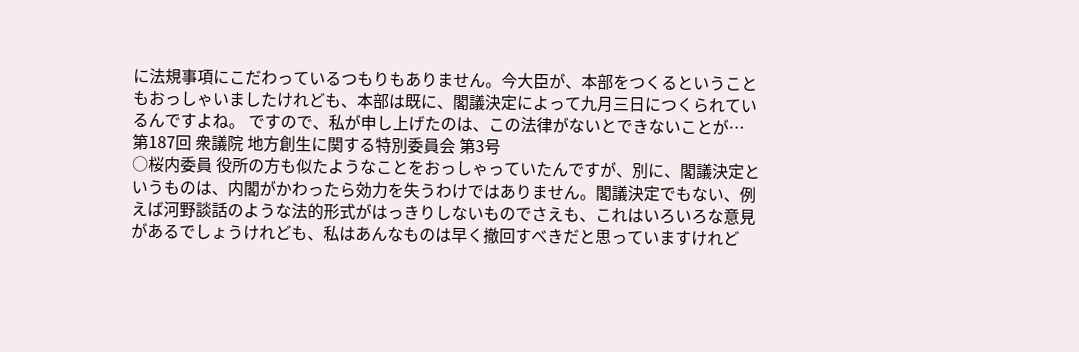に法規事項にこだわっているつもりもありません。今大臣が、本部をつくるということもおっしゃいましたけれども、本部は既に、閣議決定によって九月三日につくられているんですよね。 ですので、私が申し上げたのは、この法律がないとできないことが…
第187回 衆議院 地方創生に関する特別委員会 第3号
○桜内委員 役所の方も似たようなことをおっしゃっていたんですが、別に、閣議決定というものは、内閣がかわったら効力を失うわけではありません。閣議決定でもない、例えば河野談話のような法的形式がはっきりしないものでさえも、これはいろいろな意見があるでしょうけれども、私はあんなものは早く撤回すべきだと思っていますけれど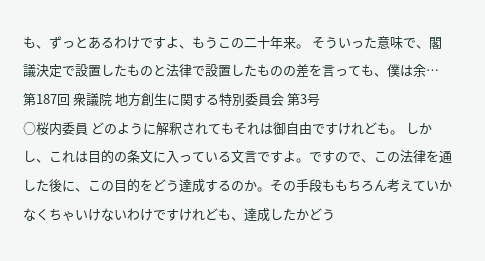も、ずっとあるわけですよ、もうこの二十年来。 そういった意味で、閣議決定で設置したものと法律で設置したものの差を言っても、僕は余…
第187回 衆議院 地方創生に関する特別委員会 第3号
○桜内委員 どのように解釈されてもそれは御自由ですけれども。 しかし、これは目的の条文に入っている文言ですよ。ですので、この法律を通した後に、この目的をどう達成するのか。その手段ももちろん考えていかなくちゃいけないわけですけれども、達成したかどう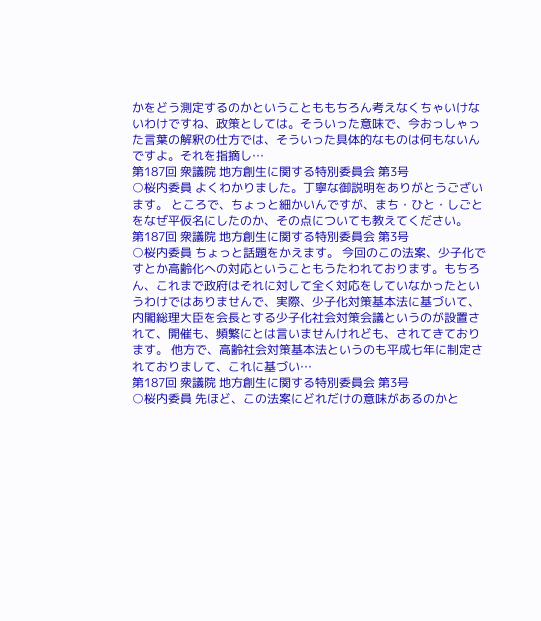かをどう測定するのかということももちろん考えなくちゃいけないわけですね、政策としては。そういった意味で、今おっしゃった言葉の解釈の仕方では、そういった具体的なものは何もないんですよ。それを指摘し…
第187回 衆議院 地方創生に関する特別委員会 第3号
○桜内委員 よくわかりました。丁寧な御説明をありがとうございます。 ところで、ちょっと細かいんですが、まち・ひと・しごとをなぜ平仮名にしたのか、その点についても教えてください。
第187回 衆議院 地方創生に関する特別委員会 第3号
○桜内委員 ちょっと話題をかえます。 今回のこの法案、少子化ですとか高齢化への対応ということもうたわれております。もちろん、これまで政府はそれに対して全く対応をしていなかったというわけではありませんで、実際、少子化対策基本法に基づいて、内閣総理大臣を会長とする少子化社会対策会議というのが設置されて、開催も、頻繁にとは言いませんけれども、されてきております。 他方で、高齢社会対策基本法というのも平成七年に制定されておりまして、これに基づい…
第187回 衆議院 地方創生に関する特別委員会 第3号
○桜内委員 先ほど、この法案にどれだけの意味があるのかと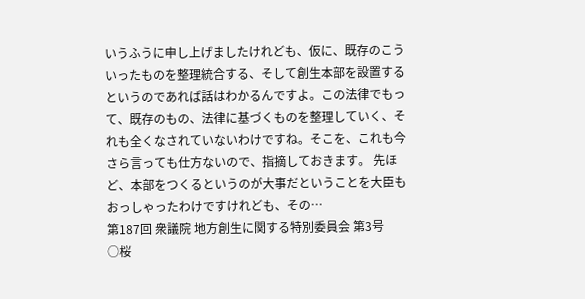いうふうに申し上げましたけれども、仮に、既存のこういったものを整理統合する、そして創生本部を設置するというのであれば話はわかるんですよ。この法律でもって、既存のもの、法律に基づくものを整理していく、それも全くなされていないわけですね。そこを、これも今さら言っても仕方ないので、指摘しておきます。 先ほど、本部をつくるというのが大事だということを大臣もおっしゃったわけですけれども、その…
第187回 衆議院 地方創生に関する特別委員会 第3号
○桜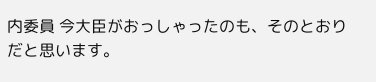内委員 今大臣がおっしゃったのも、そのとおりだと思います。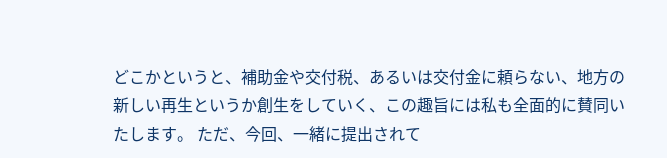どこかというと、補助金や交付税、あるいは交付金に頼らない、地方の新しい再生というか創生をしていく、この趣旨には私も全面的に賛同いたします。 ただ、今回、一緒に提出されて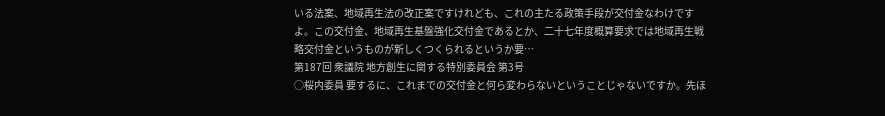いる法案、地域再生法の改正案ですけれども、これの主たる政策手段が交付金なわけですよ。この交付金、地域再生基盤強化交付金であるとか、二十七年度概算要求では地域再生戦略交付金というものが新しくつくられるというか要…
第187回 衆議院 地方創生に関する特別委員会 第3号
○桜内委員 要するに、これまでの交付金と何ら変わらないということじゃないですか。先ほ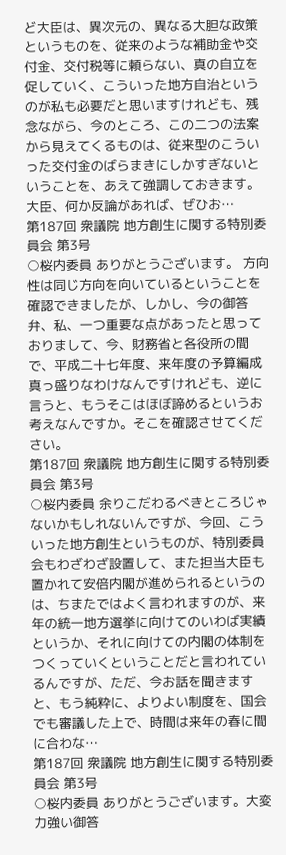ど大臣は、異次元の、異なる大胆な政策というものを、従来のような補助金や交付金、交付税等に頼らない、真の自立を促していく、こういった地方自治というのが私も必要だと思いますけれども、残念ながら、今のところ、この二つの法案から見えてくるものは、従来型のこういった交付金のばらまきにしかすぎないということを、あえて強調しておきます。 大臣、何か反論があれば、ぜひお…
第187回 衆議院 地方創生に関する特別委員会 第3号
○桜内委員 ありがとうございます。 方向性は同じ方向を向いているということを確認できましたが、しかし、今の御答弁、私、一つ重要な点があったと思っておりまして、今、財務省と各役所の間で、平成二十七年度、来年度の予算編成真っ盛りなわけなんですけれども、逆に言うと、もうそこはほぼ諦めるというお考えなんですか。そこを確認させてください。
第187回 衆議院 地方創生に関する特別委員会 第3号
○桜内委員 余りこだわるべきところじゃないかもしれないんですが、今回、こういった地方創生というものが、特別委員会もわざわざ設置して、また担当大臣も置かれて安倍内閣が進められるというのは、ちまたではよく言われますのが、来年の統一地方選挙に向けてのいわば実績というか、それに向けての内閣の体制をつくっていくということだと言われているんですが、ただ、今お話を聞きますと、もう純粋に、よりよい制度を、国会でも審議した上で、時間は来年の春に間に合わな…
第187回 衆議院 地方創生に関する特別委員会 第3号
○桜内委員 ありがとうございます。大変力強い御答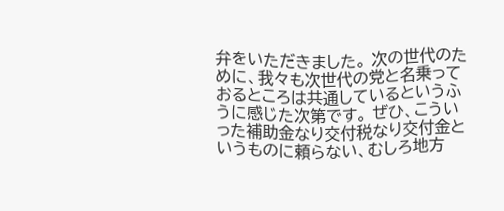弁をいただきました。 次の世代のために、我々も次世代の党と名乗っておるところは共通しているというふうに感じた次第です。 ぜひ、こういった補助金なり交付税なり交付金というものに頼らない、むしろ地方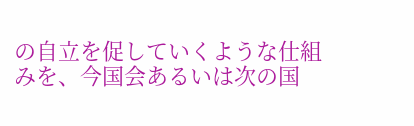の自立を促していくような仕組みを、今国会あるいは次の国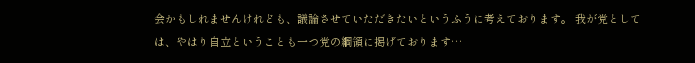会かもしれませんけれども、議論させていただきたいというふうに考えております。 我が党としては、やはり自立ということも一つ党の綱領に掲げております…